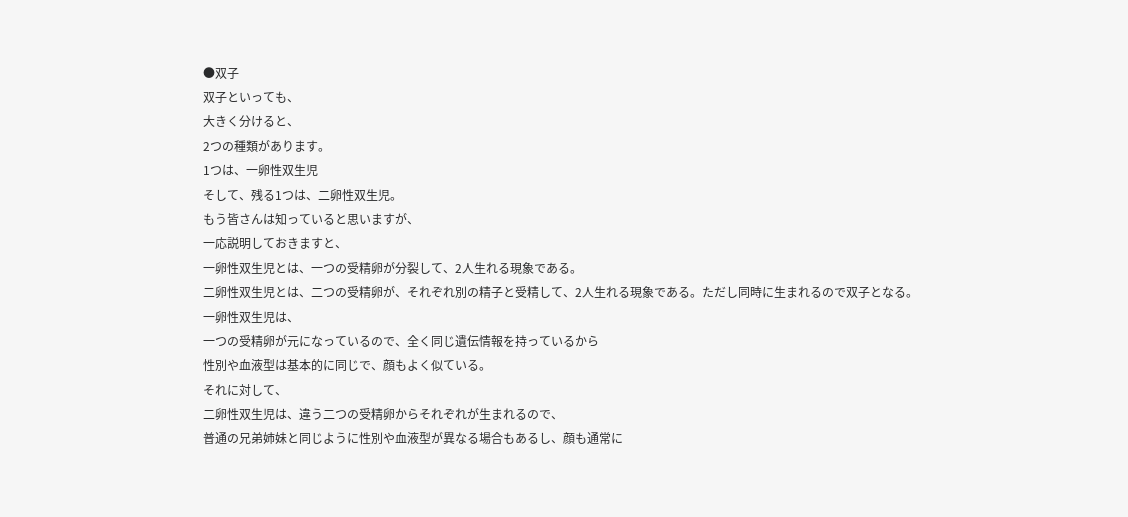●双子
双子といっても、
大きく分けると、
2つの種類があります。
1つは、一卵性双生児
そして、残る1つは、二卵性双生児。
もう皆さんは知っていると思いますが、
一応説明しておきますと、
一卵性双生児とは、一つの受精卵が分裂して、2人生れる現象である。
二卵性双生児とは、二つの受精卵が、それぞれ別の精子と受精して、2人生れる現象である。ただし同時に生まれるので双子となる。
一卵性双生児は、
一つの受精卵が元になっているので、全く同じ遺伝情報を持っているから
性別や血液型は基本的に同じで、顔もよく似ている。
それに対して、
二卵性双生児は、違う二つの受精卵からそれぞれが生まれるので、
普通の兄弟姉妹と同じように性別や血液型が異なる場合もあるし、顔も通常に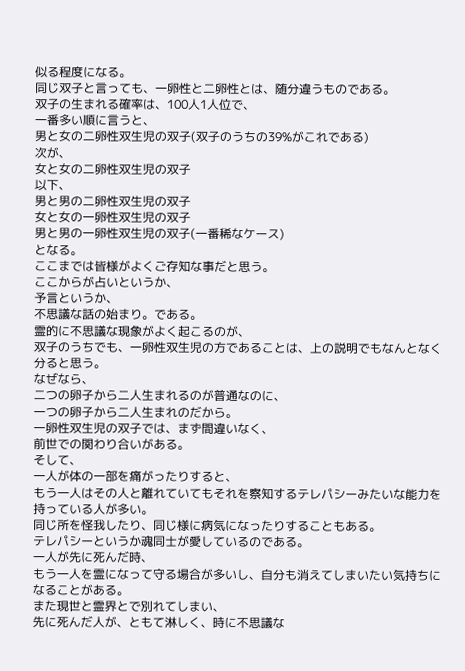似る程度になる。
同じ双子と言っても、一卵性と二卵性とは、随分違うものである。
双子の生まれる確率は、100人1人位で、
一番多い順に言うと、
男と女の二卵性双生児の双子(双子のうちの39%がこれである)
次が、
女と女の二卵性双生児の双子
以下、
男と男の二卵性双生児の双子
女と女の一卵性双生児の双子
男と男の一卵性双生児の双子(一番稀なケース)
となる。
ここまでは皆様がよくご存知な事だと思う。
ここからが占いというか、
予言というか、
不思議な話の始まり。である。
霊的に不思議な現象がよく起こるのが、
双子のうちでも、一卵性双生児の方であることは、上の説明でもなんとなく分ると思う。
なぜなら、
二つの卵子から二人生まれるのが普通なのに、
一つの卵子から二人生まれのだから。
一卵性双生児の双子では、まず間違いなく、
前世での関わり合いがある。
そして、
一人が体の一部を痛がったりすると、
もう一人はその人と離れていてもそれを察知するテレパシーみたいな能力を持っている人が多い。
同じ所を怪我したり、同じ様に病気になったりすることもある。
テレパシーというか魂同士が愛しているのである。
一人が先に死んだ時、
もう一人を霊になって守る場合が多いし、自分も消えてしまいたい気持ちになることがある。
また現世と霊界とで別れてしまい、
先に死んだ人が、ともて淋しく、時に不思議な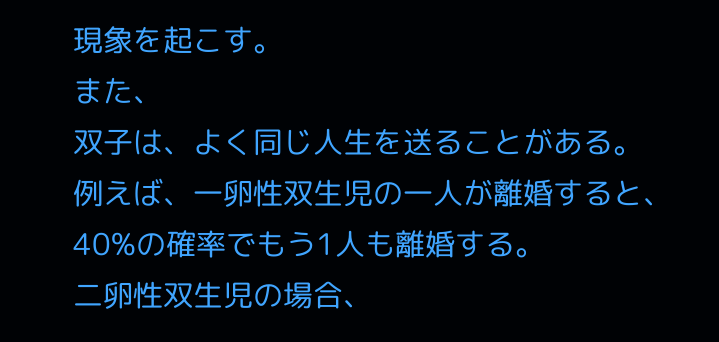現象を起こす。
また、
双子は、よく同じ人生を送ることがある。
例えば、一卵性双生児の一人が離婚すると、
40%の確率でもう1人も離婚する。
二卵性双生児の場合、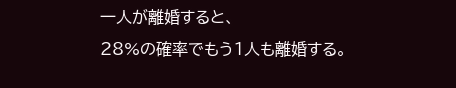一人が離婚すると、
28%の確率でもう1人も離婚する。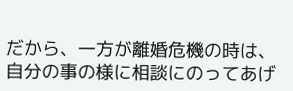だから、一方が離婚危機の時は、自分の事の様に相談にのってあげ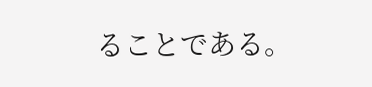ることである。